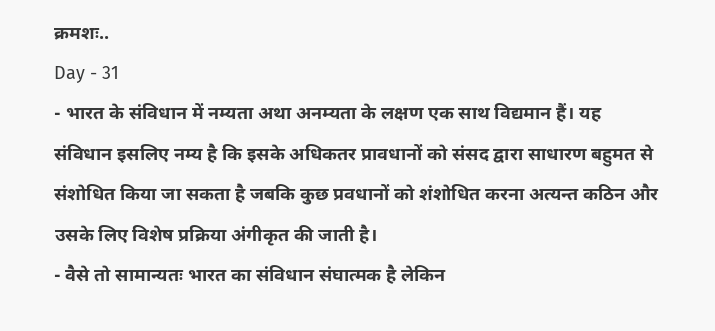क्रमशः..
Day - 31
- भारत के संविधान में नम्यता अथा अनम्यता के लक्षण एक साथ विद्यमान हैं। यह संविधान इसलिए नम्य है कि इसके अधिकतर प्रावधानों को संसद द्वारा साधारण बहुमत से संशोधित किया जा सकता है जबकि कुछ प्रवधानों को शंशोधित करना अत्यन्त कठिन और उसके लिए विशेष प्रक्रिया अंगीकृत की जाती है।
- वैसे तो सामान्यतः भारत का संविधान संघात्मक है लेकिन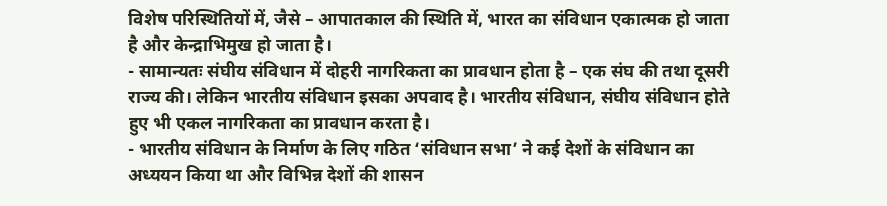विशेष परिस्थितियों में, जैसे – आपातकाल की स्थिति में, भारत का संविधान एकात्मक हो जाता है और केन्द्राभिमुख हो जाता है।
- सामान्यतः संघीय संविधान में दोहरी नागरिकता का प्रावधान होता है – एक संघ की तथा दूसरी राज्य की। लेकिन भारतीय संविधान इसका अपवाद है। भारतीय संविधान, संघीय संविधान होते हुए भी एकल नागरिकता का प्रावधान करता है।
- भारतीय संविधान के निर्माण के लिए गठित ‘संविधान सभा’ ने कई देशों के संविधान का अध्ययन किया था और विभिन्न देशों की शासन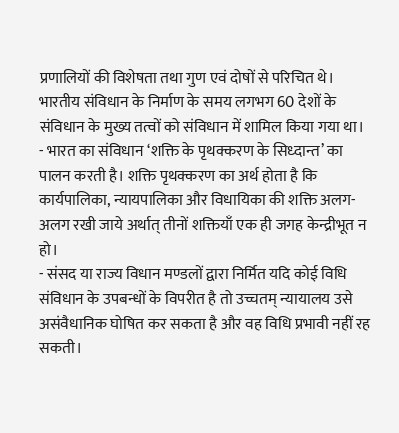प्रणालियों की विशेषता तथा गुण एवं दोषों से परिचित थे। भारतीय संविधान के निर्माण के समय लगभग 60 देशों के संविधान के मुख्य तत्वों को संविधान में शामिल किया गया था।
- भारत का संविधान ‘शक्ति के पृथक्करण के सिध्दान्त’ का पालन करती है। शक्ति पृथक्करण का अर्थ होता है कि कार्यपालिका, न्यायपालिका और विधायिका की शक्ति अलग-अलग रखी जाये अर्थात् तीनों शक्तियाँ एक ही जगह केन्द्रीभूत न हो।
- संसद या राज्य विधान मण्डलों द्वारा निर्मित यदि कोई विधि संविधान के उपबन्धों के विपरीत है तो उच्चतम् न्यायालय उसे असंवैधानिक घोषित कर सकता है और वह विधि प्रभावी नहीं रह सकती।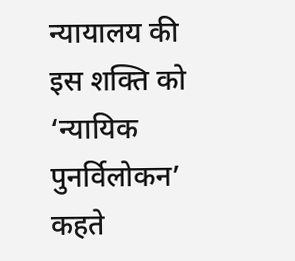न्यायालय की इस शक्ति को ‘न्यायिक पुनर्विलोकन’ कहते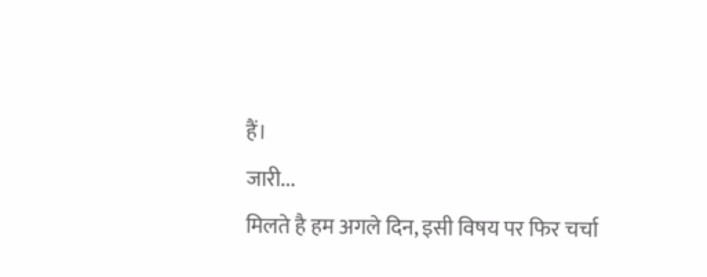हैं।
जारी...
मिलते है हम अगले दिन, इसी विषय पर फिर चर्चा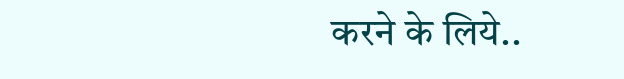करने के लिये..